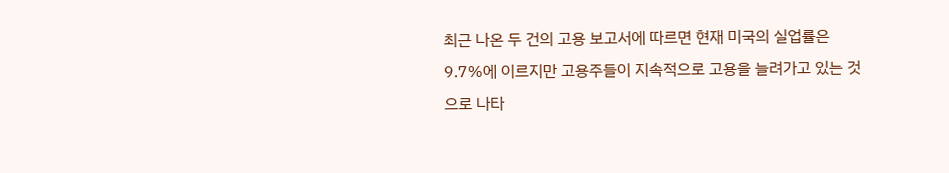최근 나온 두 건의 고용 보고서에 따르면 현재 미국의 실업률은 9.7%에 이르지만 고용주들이 지속적으로 고용을 늘려가고 있는 것으로 나타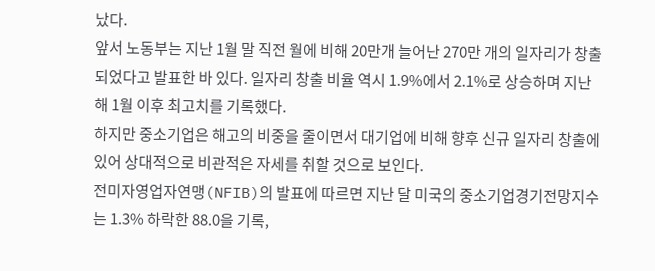났다.
앞서 노동부는 지난 1월 말 직전 월에 비해 20만개 늘어난 270만 개의 일자리가 창출되었다고 발표한 바 있다. 일자리 창출 비율 역시 1.9%에서 2.1%로 상승하며 지난 해 1월 이후 최고치를 기록했다.
하지만 중소기업은 해고의 비중을 줄이면서 대기업에 비해 향후 신규 일자리 창출에 있어 상대적으로 비관적은 자세를 취할 것으로 보인다.
전미자영업자연맹(NFIB)의 발표에 따르면 지난 달 미국의 중소기업경기전망지수는 1.3% 하락한 88.0을 기록,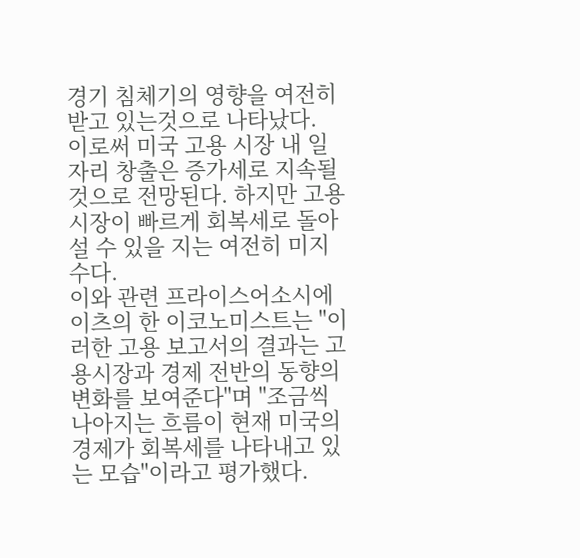경기 침체기의 영향을 여전히 받고 있는것으로 나타났다.
이로써 미국 고용 시장 내 일자리 창출은 증가세로 지속될 것으로 전망된다. 하지만 고용 시장이 빠르게 회복세로 돌아설 수 있을 지는 여전히 미지수다.
이와 관련 프라이스어소시에이츠의 한 이코노미스트는 "이러한 고용 보고서의 결과는 고용시장과 경제 전반의 동향의 변화를 보여준다"며 "조금씩 나아지는 흐름이 현재 미국의 경제가 회복세를 나타내고 있는 모습"이라고 평가했다.